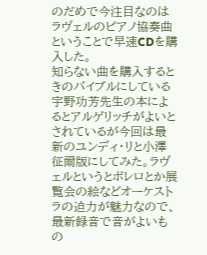のだめで今注目なのはラヴェルのピアノ協奏曲ということで早速CDを購入した。
知らない曲を購入するときのバイブルにしている宇野功芳先生の本によるとアルゲリッチがよいとされているが今回は最新のユンディ・リと小澤征爾版にしてみた。ラヴェルというとボレロとか展覧会の絵などオーケストラの迫力が魅力なので、最新録音で音がよいもの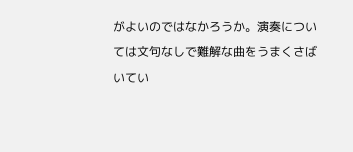がよいのではなかろうか。演奏については文句なしで難解な曲をうまくさばいてい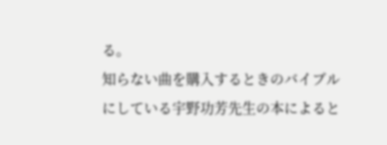る。
知らない曲を購入するときのバイブルにしている宇野功芳先生の本によると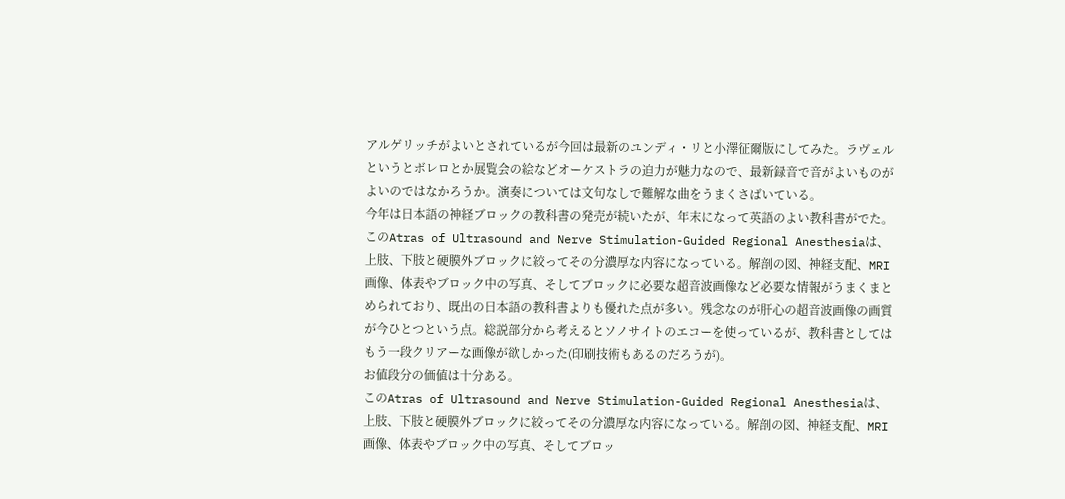アルゲリッチがよいとされているが今回は最新のユンディ・リと小澤征爾版にしてみた。ラヴェルというとボレロとか展覧会の絵などオーケストラの迫力が魅力なので、最新録音で音がよいものがよいのではなかろうか。演奏については文句なしで難解な曲をうまくさばいている。
今年は日本語の神経ブロックの教科書の発売が続いたが、年末になって英語のよい教科書がでた。
このAtras of Ultrasound and Nerve Stimulation-Guided Regional Anesthesiaは、上肢、下肢と硬膜外ブロックに絞ってその分濃厚な内容になっている。解剖の図、神経支配、MRI画像、体表やブロック中の写真、そしてブロックに必要な超音波画像など必要な情報がうまくまとめられており、既出の日本語の教科書よりも優れた点が多い。残念なのが肝心の超音波画像の画質が今ひとつという点。総説部分から考えるとソノサイトのエコーを使っているが、教科書としてはもう一段クリアーな画像が欲しかった(印刷技術もあるのだろうが)。
お値段分の価値は十分ある。
このAtras of Ultrasound and Nerve Stimulation-Guided Regional Anesthesiaは、上肢、下肢と硬膜外ブロックに絞ってその分濃厚な内容になっている。解剖の図、神経支配、MRI画像、体表やブロック中の写真、そしてブロッ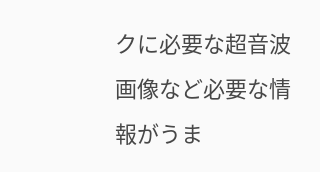クに必要な超音波画像など必要な情報がうま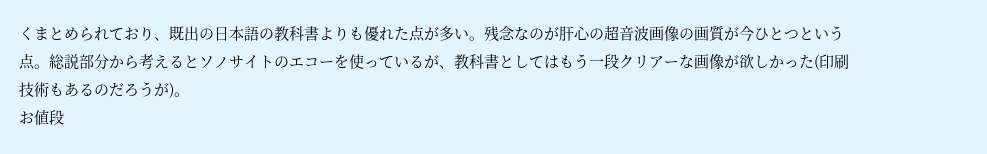くまとめられており、既出の日本語の教科書よりも優れた点が多い。残念なのが肝心の超音波画像の画質が今ひとつという点。総説部分から考えるとソノサイトのエコーを使っているが、教科書としてはもう一段クリアーな画像が欲しかった(印刷技術もあるのだろうが)。
お値段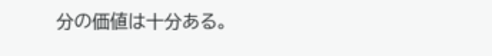分の価値は十分ある。